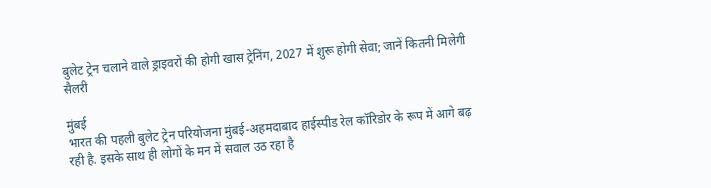बुलेट ट्रेन चलाने वाले ड्राइवरों की होगी खास ट्रेनिंग, 2027 में शुरू होगी सेवा; जानें कितनी मिलेगी सैलरी

मुंबई
भारत की पहली बुलेट ट्रेन परियोजना मुंबई-अहमदाबाद हाईस्पीड रेल कॉरिडोर के रूप में आगे बढ़ रही है. इसके साथ ही लोगों के मन में सवाल उठ रहा है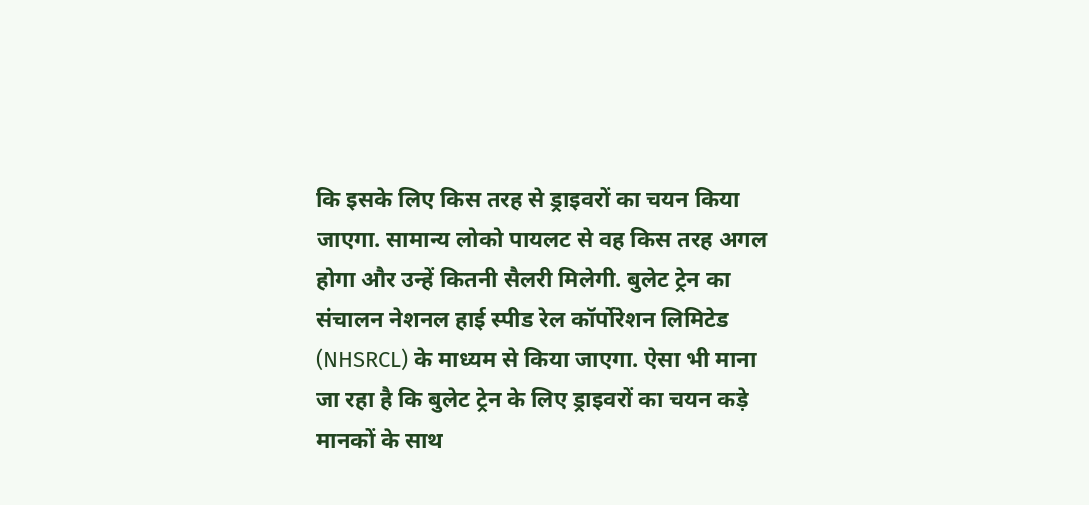कि इसके लिए किस तरह से ड्राइवरों का चयन किया जाएगा. सामान्य लोको पायलट से वह किस तरह अगल होगा और उन्हें कितनी सैलरी मिलेगी. बुलेट ट्रेन का संचालन नेशनल हाई स्पीड रेल कॉर्पोरेशन लिमिटेड (NHSRCL) के माध्यम से किया जाएगा. ऐसा भी माना जा रहा है कि बुलेट ट्रेन के लिए ड्राइवरों का चयन कड़े मानकों के साथ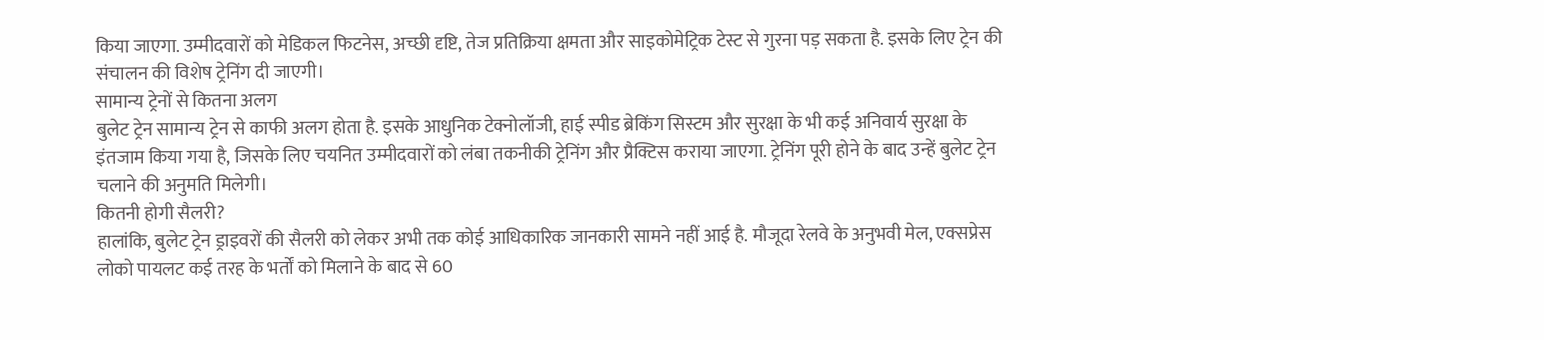किया जाएगा. उम्मीदवारों को मेडिकल फिटनेस, अच्छी दृष्टि, तेज प्रतिक्रिया क्षमता और साइकोमेट्रिक टेस्ट से गुरना पड़ सकता है. इसके लिए ट्रेन की संचालन की विशेष ट्रेनिंग दी जाएगी।
सामान्य ट्रेनों से कितना अलग
बुलेट ट्रेन सामान्य ट्रेन से काफी अलग होता है. इसके आधुनिक टेक्नोलॉजी, हाई स्पीड ब्रेकिंग सिस्टम और सुरक्षा के भी कई अनिवार्य सुरक्षा के इंतजाम किया गया है, जिसके लिए चयनित उम्मीदवारों को लंबा तकनीकी ट्रेनिंग और प्रैक्टिस कराया जाएगा. ट्रेनिंग पूरी होने के बाद उन्हें बुलेट ट्रेन चलाने की अनुमति मिलेगी।
कितनी होगी सैलरी?
हालांकि, बुलेट ट्रेन ड्राइवरों की सैलरी को लेकर अभी तक कोई आधिकारिक जानकारी सामने नहीं आई है. मौजूदा रेलवे के अनुभवी मेल, एक्सप्रेस लोको पायलट कई तरह के भर्तों को मिलाने के बाद से 60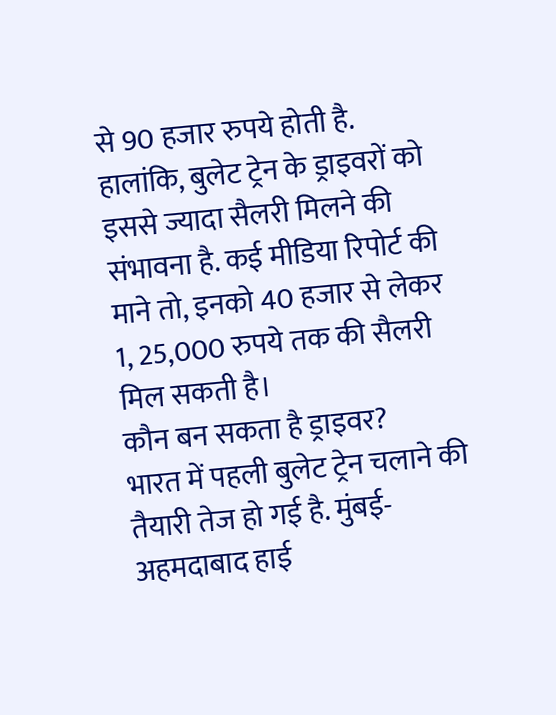से 90 हजार रुपये होती है. हालांकि, बुलेट ट्रेन के ड्राइवरों को इससे ज्यादा सैलरी मिलने की संभावना है. कई मीडिया रिपोर्ट की माने तो, इनको 40 हजार से लेकर 1, 25,000 रुपये तक की सैलरी मिल सकती है।
कौन बन सकता है ड्राइवर?
भारत में पहली बुलेट ट्रेन चलाने की तैयारी तेज हो गई है. मुंबई-अहमदाबाद हाई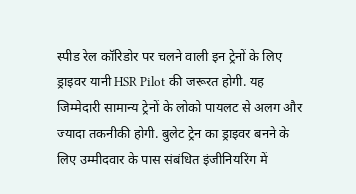स्पीड रेल कॉरिडोर पर चलने वाली इन ट्रेनों के लिए ड्राइवर यानी HSR Pilot की जरूरत होगी. यह जिम्मेदारी सामान्य ट्रेनों के लोको पायलट से अलग और ज्यादा तकनीकी होगी. बुलेट ट्रेन का ड्राइवर बनने के लिए उम्मीदवार के पास संबंधित इंजीनियरिंग में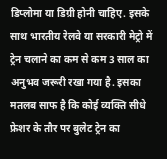डिप्लोमा या डिग्री होनी चाहिए. इसके साथ भारतीय रेलवे या सरकारी मेट्रो में ट्रेन चलाने का कम से कम 3 साल का अनुभव जरूरी रखा गया है. इसका मतलब साफ है कि कोई व्यक्ति सीधे फ्रेशर के तौर पर बुलेट ट्रेन का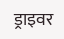ड्राइवर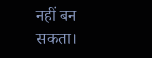नहीं बन सकता।